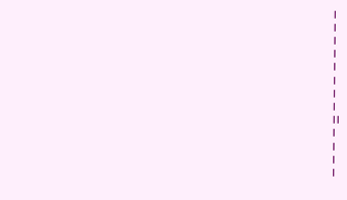|
|
|
|
|
|
|
|
| |
|
|
|
|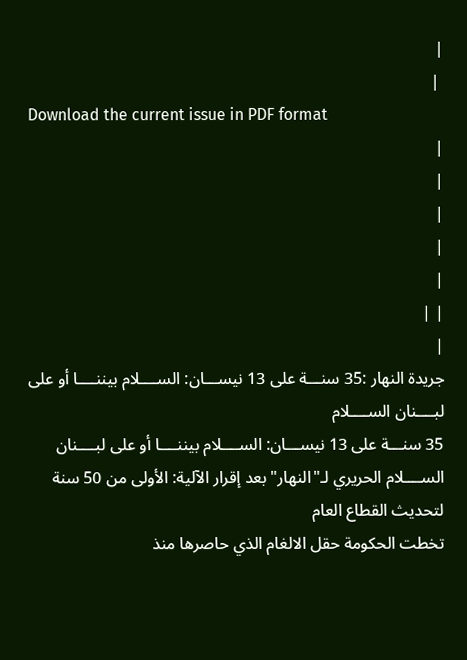|
 |
Download the current issue in PDF format
|
|
|
|
|
| |
|
جريدة النهار :35 سنـــة على 13 نيســـان: الســــلام بيننــــا أو على لبــــنان الســــلام
35 سنـــة على 13 نيســـان: الســــلام بيننــــا أو على لبــــنان الســــلام الحريري لـ"النهار" بعد إقرار الآلية: الأولى من 50 سنة لتحديث القطاع العام
تخطت الحكومة حقل الالغام الذي حاصرها منذ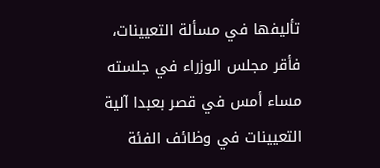تأليفها في مسألة التعيينات، فأقر مجلس الوزراء في جلسته مساء أمس في قصر بعبدا آلية التعيينات في وظائف الفئة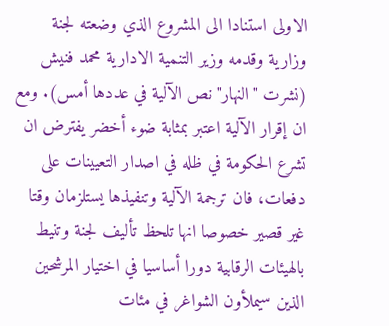الاولى استنادا الى المشروع الذي وضعته لجنة وزارية وقدمه وزير التنمية الادارية محمد فنيش (نشرت "النهار" نص الآلية في عددها أمس). ومع ان إقرار الآلية اعتبر بمثابة ضوء أخضر يفترض ان تشرع الحكومة في ظله في اصدار التعيينات على دفعات، فان ترجمة الآلية وتنفيذها يستلزمان وقتا غير قصير خصوصا انها تلحظ تأليف لجنة وتنيط بالهيئات الرقابية دورا أساسيا في اختيار المرشحين الذين سيملأون الشواغر في مئات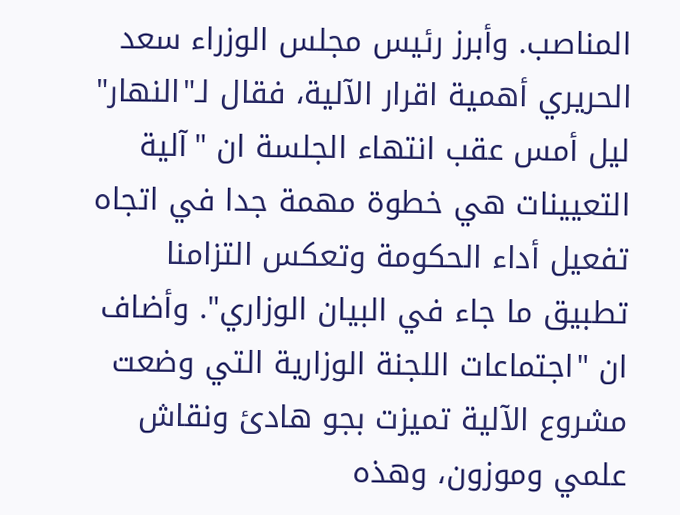المناصب. وأبرز رئيس مجلس الوزراء سعد الحريري أهمية اقرار الآلية، فقال لـ"النهار" ليل أمس عقب انتهاء الجلسة ان "آلية التعيينات هي خطوة مهمة جدا في اتجاه تفعيل أداء الحكومة وتعكس التزامنا تطبيق ما جاء في البيان الوزاري". وأضاف ان "اجتماعات اللجنة الوزارية التي وضعت مشروع الآلية تميزت بجو هادئ ونقاش علمي وموزون، وهذه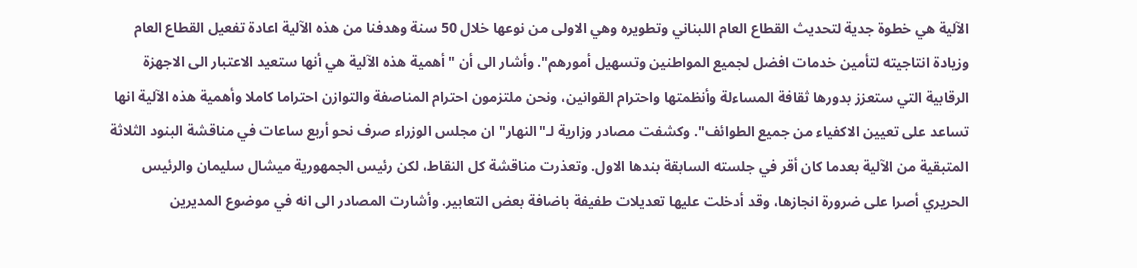الآلية هي خطوة جدية لتحديث القطاع العام اللبناني وتطويره وهي الاولى من نوعها خلال 50 سنة وهدفنا من هذه الآلية اعادة تفعيل القطاع العام وزيادة انتاجيته لتأمين خدمات افضل لجميع المواطنين وتسهيل أمورهم". وأشار الى أن "أهمية هذه الآلية هي أنها ستعيد الاعتبار الى الاجهزة الرقابية التي ستعزز بدورها ثقافة المساءلة وأنظمتها واحترام القوانين، ونحن ملتزمون احترام المناصفة والتوازن احتراما كاملا وأهمية هذه الآلية انها تساعد على تعيين الاكفياء من جميع الطوائف". وكشفت مصادر وزارية لـ"النهار" ان مجلس الوزراء صرف نحو أربع ساعات في مناقشة البنود الثلاثة المتبقية من الآلية بعدما كان أقر في جلسته السابقة بندها الاول. وتعذرت مناقشة كل النقاط، لكن رئيس الجمهورية ميشال سليمان والرئيس الحريري أصرا على ضرورة انجازها، وقد أدخلت عليها تعديلات طفيفة باضافة بعض التعابير. وأشارت المصادر الى انه في موضوع المديرين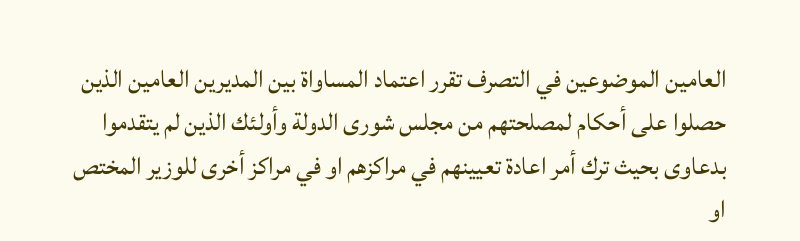العامين الموضوعين في التصرف تقرر اعتماد المساواة بين المديرين العامين الذين حصلوا على أحكام لمصلحتهم من مجلس شورى الدولة وأولئك الذين لم يتقدموا بدعاوى بحيث ترك أمر اعادة تعيينهم في مراكزهم او في مراكز أخرى للوزير المختص او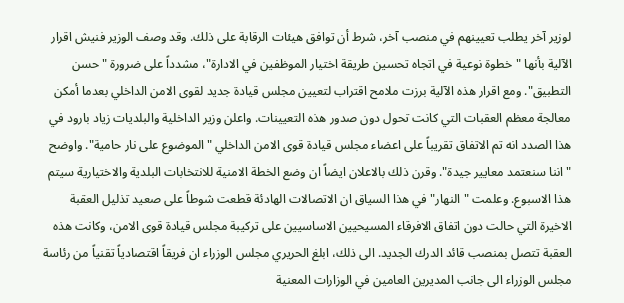لوزير آخر يطلب تعيينهم في منصب آخر، شرط أن توافق هيئات الرقابة على ذلك. وقد وصف الوزير فنيش اقرار الآلية بأنها "خطوة نوعية في اتجاه تحسين طريقة اختيار الموظفين في الادارة"، مشدداً على ضرورة "حسن التطبيق". ومع اقرار هذه الآلية برزت ملامح اقتراب لتعيين مجلس قيادة جديد لقوى الامن الداخلي بعدما أمكن معالجة معظم العقبات التي كانت تحول دون صدور هذه التعيينات. واعلن وزير الداخلية والبلديات زياد بارود في هذا الصدد انه تم الاتفاق تقريباً على اعضاء مجلس قيادة قوى الامن الداخلي "الموضوع على نار حامية". واوضح "اننا سنعتمد معايير جيدة". وقرن ذلك بالاعلان ايضاً ان وضع الخطة الامنية للانتخابات البلدية والاختيارية سيتم هذا الاسبوع. وعلمت "النهار" في هذا السياق ان الاتصالات الهادئة قطعت شوطاً على صعيد تذليل العقبة الاخيرة التي حالت دون اتفاق الافرقاء المسيحيين الاساسيين على تركيبة مجلس قيادة قوى الامن، وكانت هذه العقبة تتصل بمنصب قائد الدرك الجديد. الى ذلك، ابلغ الحريري مجلس الوزراء ان فريقاً اقتصادياً تقنياً من رئاسة مجلس الوزراء الى جانب المديرين العامين في الوزارات المعنية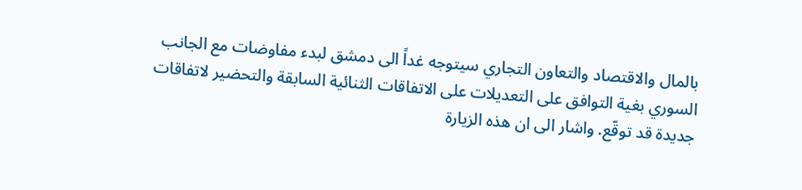بالمال والاقتصاد والتعاون التجاري سيتوجه غداً الى دمشق لبدء مفاوضات مع الجانب السوري بغية التوافق على التعديلات على الاتفاقات الثنائية السابقة والتحضير لاتفاقات جديدة قد توقّع. واشار الى ان هذه الزيارة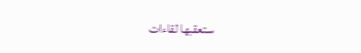ستعقبها لقاءات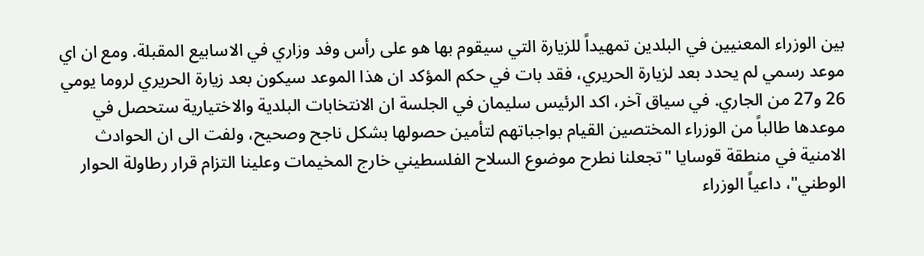بين الوزراء المعنيين في البلدين تمهيداً للزيارة التي سيقوم بها هو على رأس وفد وزاري في الاسابيع المقبلة. ومع ان اي موعد رسمي لم يحدد بعد لزيارة الحريري، فقد بات في حكم المؤكد ان هذا الموعد سيكون بعد زيارة الحريري لروما يومي 26 و27 من الجاري. في سياق آخر، اكد الرئيس سليمان في الجلسة ان الانتخابات البلدية والاختيارية ستحصل في موعدها طالباً من الوزراء المختصين القيام بواجباتهم لتأمين حصولها بشكل ناجح وصحيح، ولفت الى ان الحوادث الامنية في منطقة قوسايا "تجعلنا نطرح موضوع السلاح الفلسطيني خارج المخيمات وعلينا التزام قرار رطاولة الحوار الوطني"، داعياً الوزراء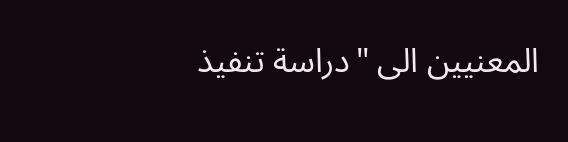المعنيين الى "دراسة تنفيذ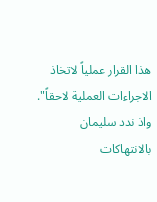هذا القرار عملياً لاتخاذ الاجراءات العملية لاحقاً". واذ ندد سليمان بالانتهاكات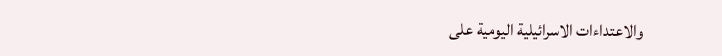والاعتداءات الاسرائيلية اليومية على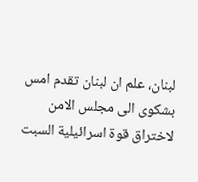لبنان، علم ان لبنان تقدم امس بشكوى الى مجلس الامن لاختراق قوة اسرائيلية السبت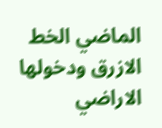الماضي الخط الازرق ودخولها الاراضي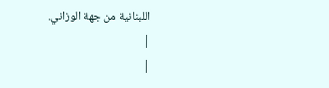اللبنانية من جهة الوزاني.
|
|